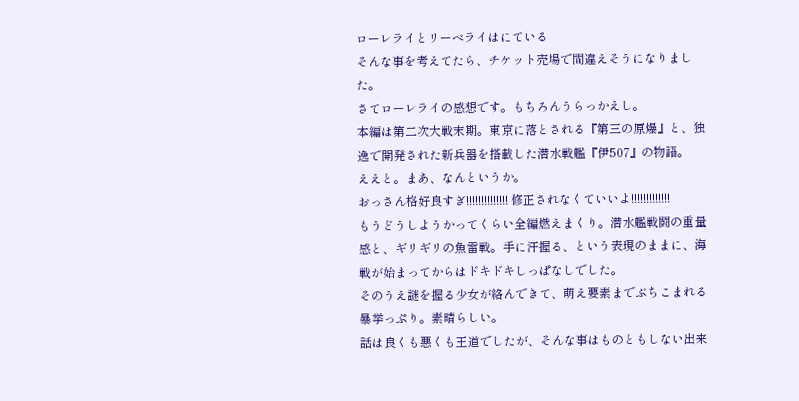ローレライとリーベライはにている
そんな事を考えてたら、チケット売場で間違えそうになりました。
さてローレライの感想です。もちろんうらっかえし。
本編は第二次大戦末期。東京に落とされる『第三の原爆』と、独逸で開発された新兵器を搭載した潜水戦艦『伊507』の物語。
ええと。まあ、なんというか。
おっさん格好良すぎ!!!!!!!!!!!!!! 修正されなくていいよ!!!!!!!!!!!!!
もうどうしようかってくらい全編燃えまくり。潜水艦戦闘の重量感と、ギリギリの魚雷戦。手に汗握る、という表現のままに、海戦が始まってからはドキドキしっぱなしでした。
そのうえ謎を握る少女が絡んできて、萌え要素までぶちこまれる暴挙っぷり。素晴らしい。
話は良くも悪くも王道でしたが、そんな事はものともしない出来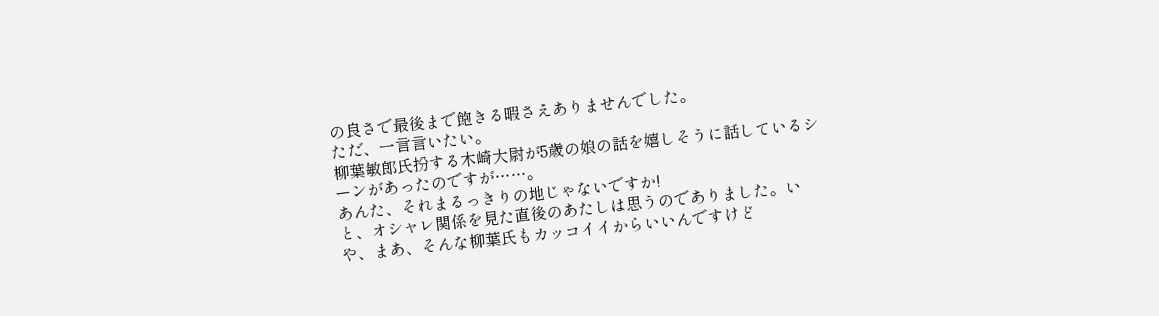の良さで最後まで飽きる暇さえありませんでした。
ただ、一言言いたい。
柳葉敏郎氏扮する木崎大尉が5歳の娘の話を嬉しそうに話しているシーンがあったのですが……。
あんた、それまるっきりの地じゃないですか!
と、オシャレ関係を見た直後のあたしは思うのでありました。いや、まあ、そんな柳葉氏もカッコイイからいいんですけど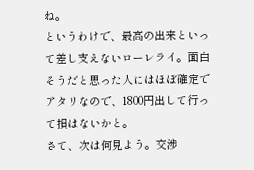ね。
というわけで、最高の出来といって差し支えないローレライ。面白そうだと思った人にはほぼ確定でアタリなので、1800円出して行って損はないかと。
さて、次は何見よう。交渉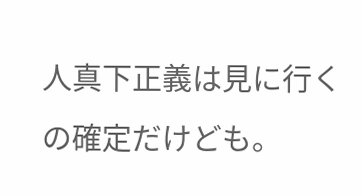人真下正義は見に行くの確定だけども。